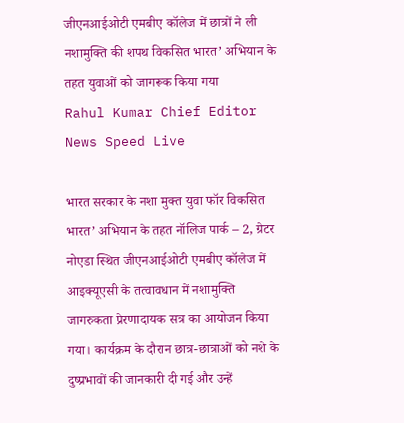जीएनआईओटी एमबीए कॉलेज में छात्रों ने ली नशामुक्ति की शपथ विकसित भारत’ अभियान के तहत युवाओं को जागरूक किया गया
Rahul Kumar Chief Editor News Speed Live

भारत सरकार के नशा मुक्त युवा फॉर विकसित भारत’ अभियान के तहत नॉलिज पार्क – 2, ग्रेटर नोएडा स्थित जीएनआईओटी एमबीए कॉलेज में आइक्यूएसी के तत्वावधान में नशामुक्ति जागरुकता प्रेरणादायक सत्र का आयोजन किया गया। कार्यक्रम के दौरान छात्र-छात्राओं को नशे के दुष्प्रभावों की जानकारी दी गई और उन्हें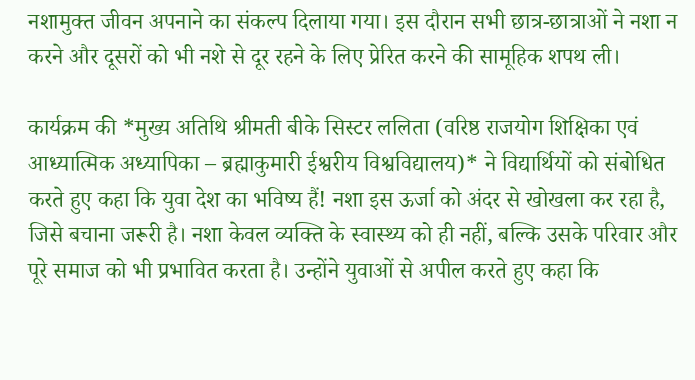नशामुक्त जीवन अपनाने का संकल्प दिलाया गया। इस दौरान सभी छात्र-छात्राओं ने नशा न करने और दूसरों को भी नशे से दूर रहने के लिए प्रेरित करने की सामूहिक शपथ ली।

कार्यक्रम की *मुख्य अतिथि श्रीमती बीके सिस्टर ललिता (वरिष्ठ राजयोग शिक्षिका एवं आध्यात्मिक अध्यापिका – ब्रह्माकुमारी ईश्वरीय विश्वविद्यालय)* ने विद्यार्थियों को संबोधित करते हुए कहा कि युवा देश का भविष्य हैं! नशा इस ऊर्जा को अंदर से खोखला कर रहा है, जिसे बचाना जरूरी है। नशा केवल व्यक्ति के स्वास्थ्य को ही नहीं, बल्कि उसके परिवार और पूरे समाज को भी प्रभावित करता है। उन्होंने युवाओं से अपील करते हुए कहा कि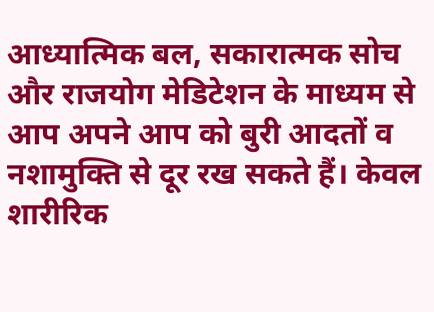आध्यात्मिक बल, सकारात्मक सोच और राजयोग मेडिटेशन के माध्यम से आप अपने आप को बुरी आदतों व नशामुक्ति से दूर रख सकते हैं। केवल शारीरिक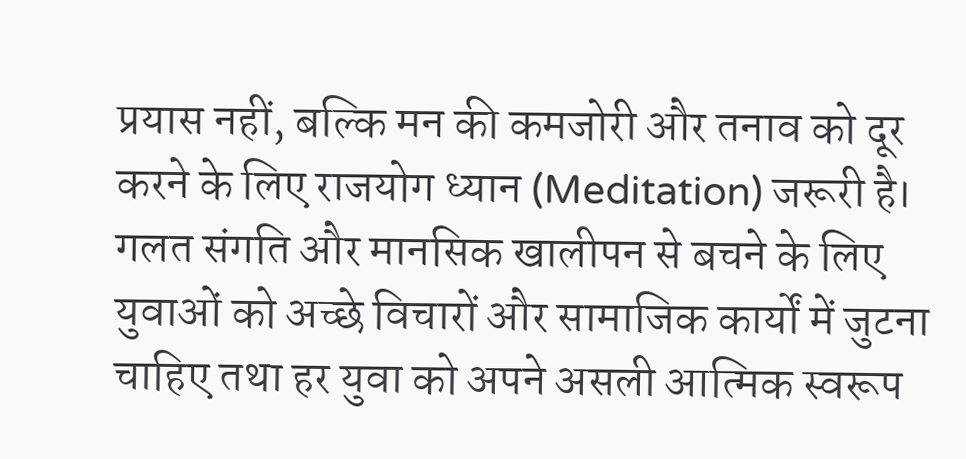प्रयास नहीं, बल्कि मन की कमजोरी और तनाव को दूर करने के लिए राजयोग ध्यान (Meditation) जरूरी है। गलत संगति और मानसिक खालीपन से बचने के लिए युवाओं को अच्छे विचारों और सामाजिक कार्यों में जुटना चाहिए तथा हर युवा को अपने असली आत्मिक स्वरूप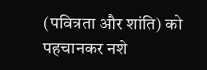(पवित्रता और शांति) को पहचानकर नशे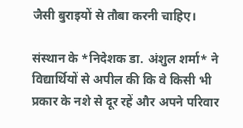जैसी बुराइयों से तौबा करनी चाहिए।

संस्थान के *निदेशक डा. अंशुल शर्मा* ने विद्यार्थियों से अपील की कि वे किसी भी प्रकार के नशे से दूर रहें और अपने परिवार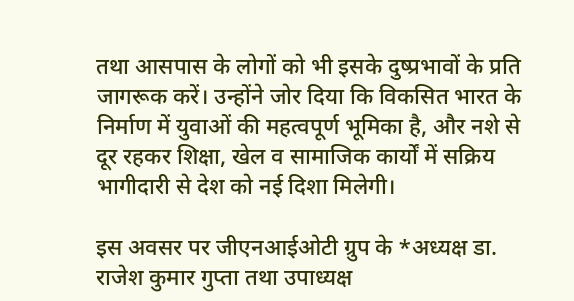तथा आसपास के लोगों को भी इसके दुष्प्रभावों के प्रति जागरूक करें। उन्होंने जोर दिया कि विकसित भारत के निर्माण में युवाओं की महत्वपूर्ण भूमिका है, और नशे से दूर रहकर शिक्षा, खेल व सामाजिक कार्यों में सक्रिय भागीदारी से देश को नई दिशा मिलेगी।

इस अवसर पर जीएनआईओटी ग्रुप के *अध्यक्ष डा. राजेश कुमार गुप्ता तथा उपाध्यक्ष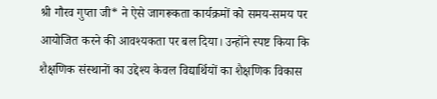श्री गौरव गुप्ता जी* ने ऐसे जागरूकता कार्यक्रमों को समय-समय पर आयोजित करने की आवश्यकता पर बल दिया। उन्होंने स्पष्ट किया कि शैक्षणिक संस्थानों का उद्देश्य केवल विद्यार्थियों का शैक्षणिक विकास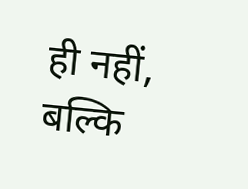ही नहीं, बल्कि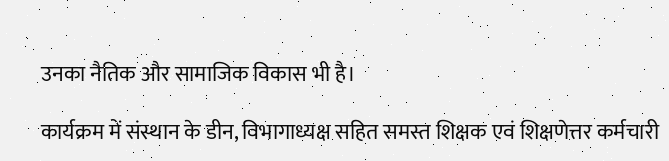उनका नैतिक और सामाजिक विकास भी है।

कार्यक्रम में संस्थान के डीन, विभागाध्यक्ष सहित समस्त शिक्षक एवं शिक्षणेत्तर कर्मचारी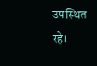उपस्थित रहे।